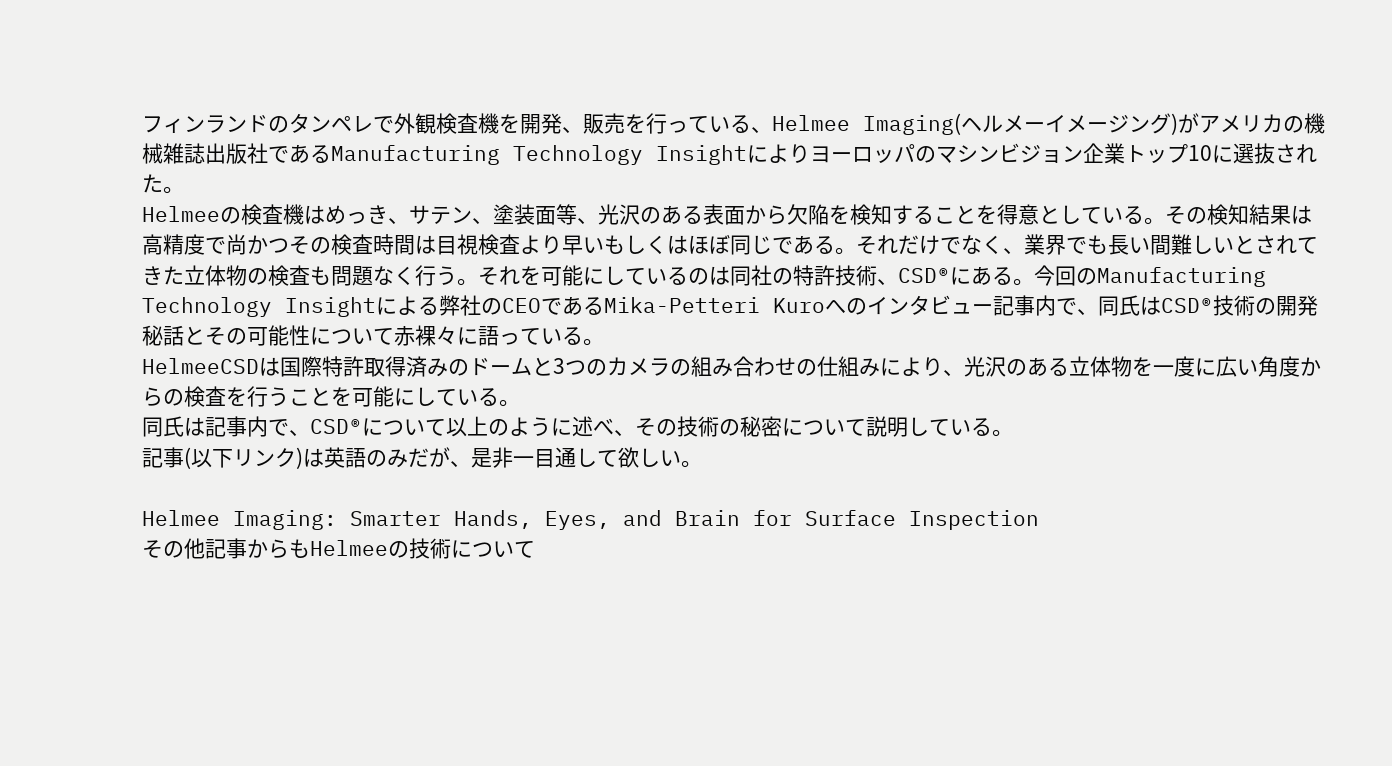フィンランドのタンペレで外観検査機を開発、販売を行っている、Helmee Imaging(ヘルメーイメージング)がアメリカの機械雑誌出版社であるManufacturing Technology Insightによりヨーロッパのマシンビジョン企業トップ10に選抜された。
Helmeeの検査機はめっき、サテン、塗装面等、光沢のある表面から欠陥を検知することを得意としている。その検知結果は高精度で尚かつその検査時間は目視検査より早いもしくはほぼ同じである。それだけでなく、業界でも長い間難しいとされてきた立体物の検査も問題なく行う。それを可能にしているのは同社の特許技術、CSD®にある。今回のManufacturing Technology Insightによる弊社のCEOであるMika-Petteri Kuroへのインタビュー記事内で、同氏はCSD®技術の開発秘話とその可能性について赤裸々に語っている。
HelmeeCSDは国際特許取得済みのドームと3つのカメラの組み合わせの仕組みにより、光沢のある立体物を一度に広い角度からの検査を行うことを可能にしている。
同氏は記事内で、CSD®について以上のように述べ、その技術の秘密について説明している。
記事(以下リンク)は英語のみだが、是非一目通して欲しい。

Helmee Imaging: Smarter Hands, Eyes, and Brain for Surface Inspection
その他記事からもHelmeeの技術について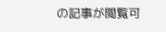の記事が閲覧可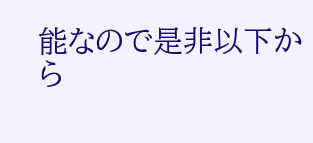能なので是非以下から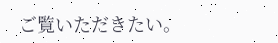ご覧いただきたい。